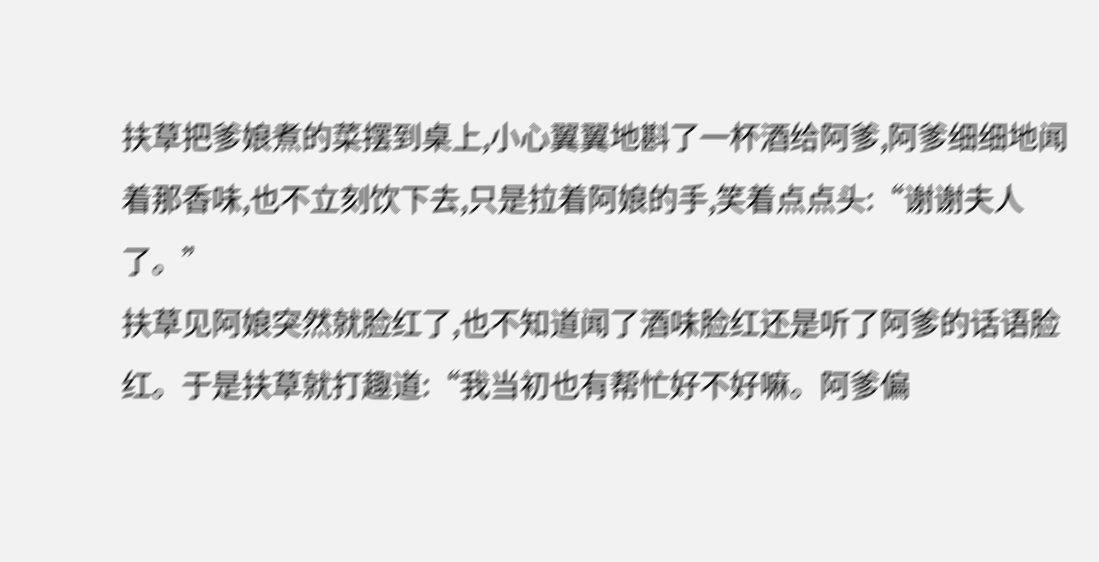扶草把爹娘煮的菜摆到桌上,小心翼翼地斟了一杯酒给阿爹,阿爹细细地闻着那香味,也不立刻饮下去,只是拉着阿娘的手,笑着点点头:“谢谢夫人了。”
扶草见阿娘突然就脸红了,也不知道闻了酒味脸红还是听了阿爹的话语脸红。于是扶草就打趣道:“我当初也有帮忙好不好嘛。阿爹偏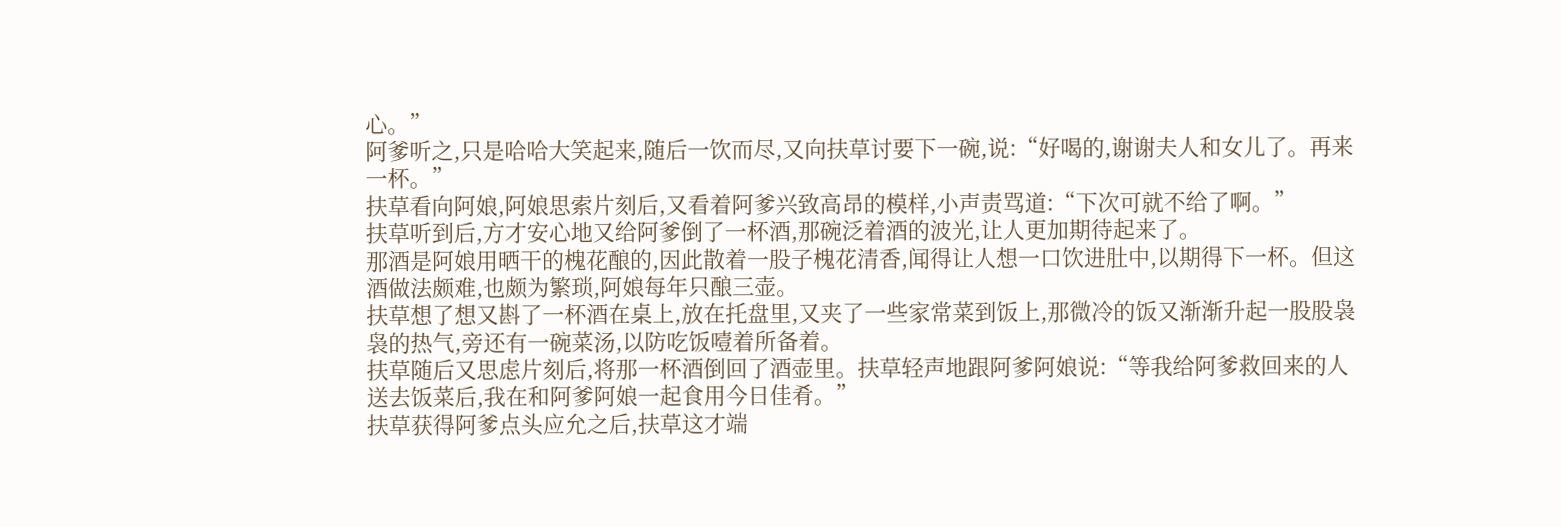心。”
阿爹听之,只是哈哈大笑起来,随后一饮而尽,又向扶草讨要下一碗,说:“好喝的,谢谢夫人和女儿了。再来一杯。”
扶草看向阿娘,阿娘思索片刻后,又看着阿爹兴致高昂的模样,小声责骂道:“下次可就不给了啊。”
扶草听到后,方才安心地又给阿爹倒了一杯酒,那碗泛着酒的波光,让人更加期待起来了。
那酒是阿娘用晒干的槐花酿的,因此散着一股子槐花清香,闻得让人想一口饮进肚中,以期得下一杯。但这酒做法颇难,也颇为繁琐,阿娘每年只酿三壶。
扶草想了想又斟了一杯酒在桌上,放在托盘里,又夹了一些家常菜到饭上,那微冷的饭又渐渐升起一股股袅袅的热气,旁还有一碗菜汤,以防吃饭噎着所备着。
扶草随后又思虑片刻后,将那一杯酒倒回了酒壶里。扶草轻声地跟阿爹阿娘说:“等我给阿爹救回来的人送去饭菜后,我在和阿爹阿娘一起食用今日佳肴。”
扶草获得阿爹点头应允之后,扶草这才端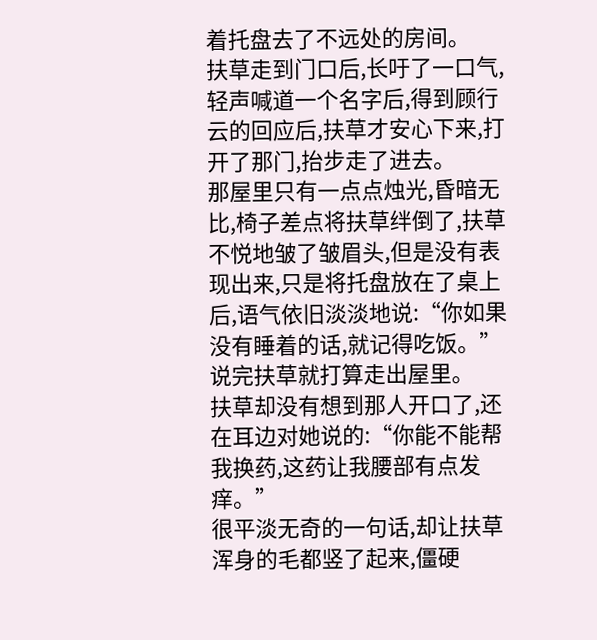着托盘去了不远处的房间。
扶草走到门口后,长吁了一口气,轻声喊道一个名字后,得到顾行云的回应后,扶草才安心下来,打开了那门,抬步走了进去。
那屋里只有一点点烛光,昏暗无比,椅子差点将扶草绊倒了,扶草不悦地皱了皱眉头,但是没有表现出来,只是将托盘放在了桌上后,语气依旧淡淡地说:“你如果没有睡着的话,就记得吃饭。”说完扶草就打算走出屋里。
扶草却没有想到那人开口了,还在耳边对她说的:“你能不能帮我换药,这药让我腰部有点发痒。”
很平淡无奇的一句话,却让扶草浑身的毛都竖了起来,僵硬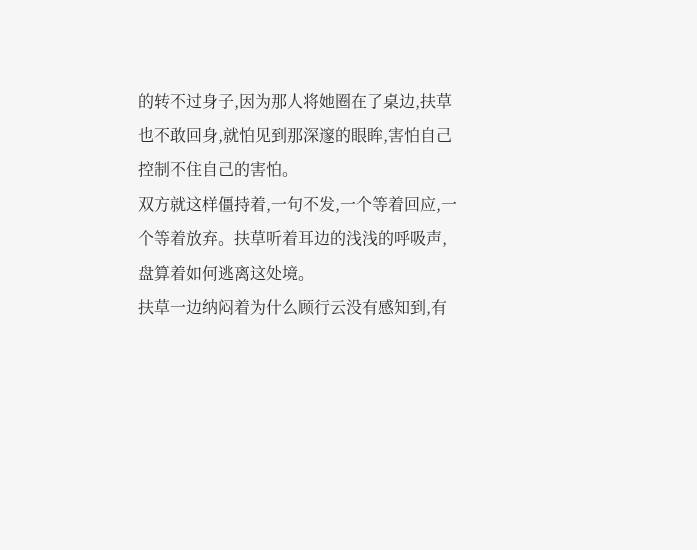的转不过身子,因为那人将她圈在了桌边,扶草也不敢回身,就怕见到那深邃的眼眸,害怕自己控制不住自己的害怕。
双方就这样僵持着,一句不发,一个等着回应,一个等着放弃。扶草听着耳边的浅浅的呼吸声,盘算着如何逃离这处境。
扶草一边纳闷着为什么顾行云没有感知到,有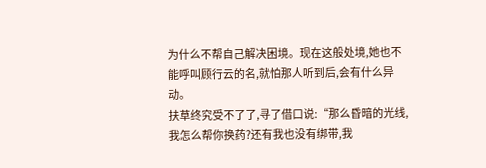为什么不帮自己解决困境。现在这般处境,她也不能呼叫顾行云的名,就怕那人听到后,会有什么异动。
扶草终究受不了了,寻了借口说:“那么昏暗的光线,我怎么帮你换药?还有我也没有绑带,我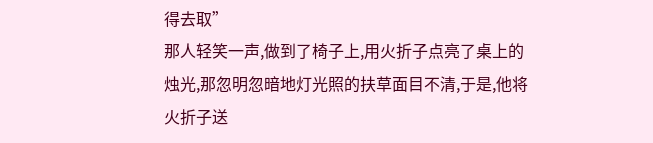得去取”
那人轻笑一声,做到了椅子上,用火折子点亮了桌上的烛光,那忽明忽暗地灯光照的扶草面目不清,于是,他将火折子送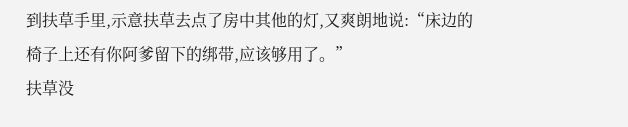到扶草手里,示意扶草去点了房中其他的灯,又爽朗地说:“床边的椅子上还有你阿爹留下的绑带,应该够用了。”
扶草没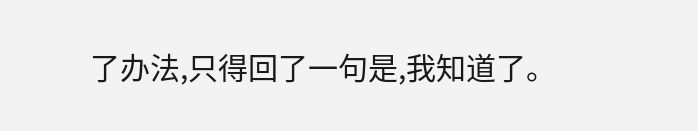了办法,只得回了一句是,我知道了。